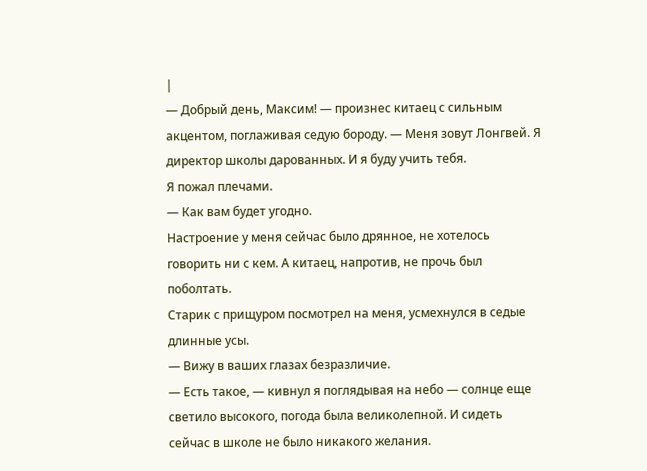|
— Добрый день, Максим! — произнес китаец с сильным акцентом, поглаживая седую бороду. — Меня зовут Лонгвей. Я директор школы дарованных. И я буду учить тебя.
Я пожал плечами.
— Как вам будет угодно.
Настроение у меня сейчас было дрянное, не хотелось говорить ни с кем. А китаец, напротив, не прочь был поболтать.
Старик с прищуром посмотрел на меня, усмехнулся в седые длинные усы.
— Вижу в ваших глазах безразличие.
— Есть такое, — кивнул я поглядывая на небо — солнце еще светило высокого, погода была великолепной. И сидеть сейчас в школе не было никакого желания.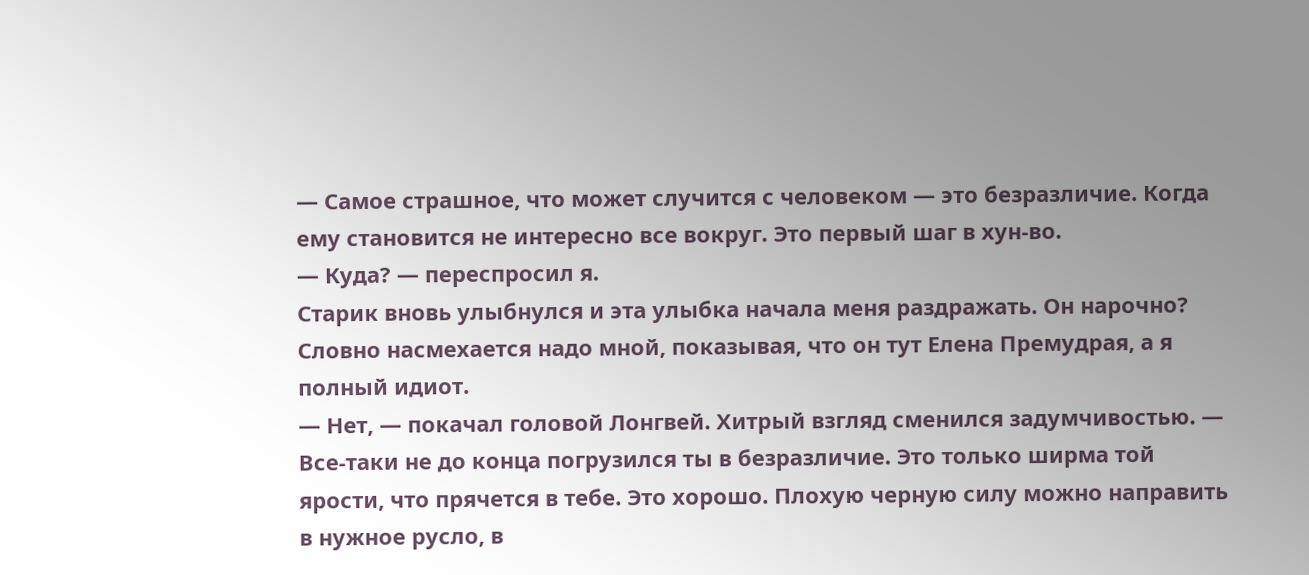— Самое страшное, что может случится с человеком — это безразличие. Когда ему становится не интересно все вокруг. Это первый шаг в хун-во.
— Куда? — переспросил я.
Старик вновь улыбнулся и эта улыбка начала меня раздражать. Он нарочно? Словно насмехается надо мной, показывая, что он тут Елена Премудрая, а я полный идиот.
— Нет, — покачал головой Лонгвей. Хитрый взгляд сменился задумчивостью. — Все-таки не до конца погрузился ты в безразличие. Это только ширма той ярости, что прячется в тебе. Это хорошо. Плохую черную силу можно направить в нужное русло, в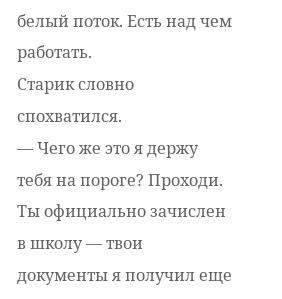белый поток. Есть над чем работать.
Старик словно спохватился.
— Чего же это я держу тебя на пороге? Проходи. Ты официально зачислен в школу — твои документы я получил еще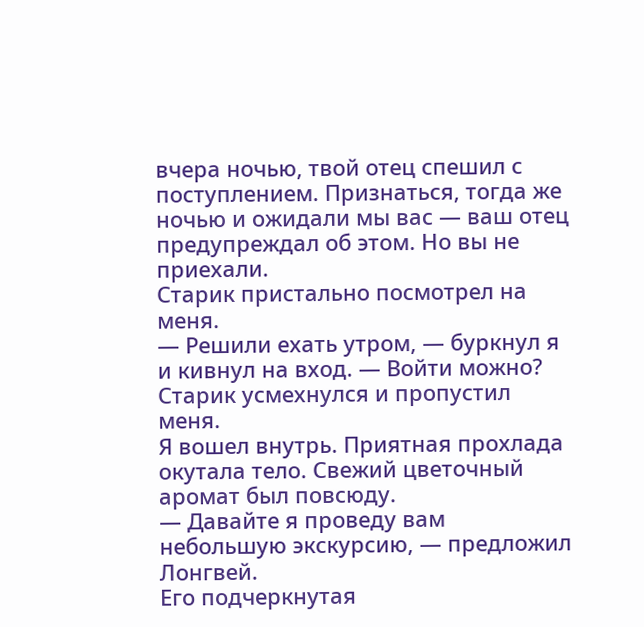вчера ночью, твой отец спешил с поступлением. Признаться, тогда же ночью и ожидали мы вас — ваш отец предупреждал об этом. Но вы не приехали.
Старик пристально посмотрел на меня.
— Решили ехать утром, — буркнул я и кивнул на вход. — Войти можно?
Старик усмехнулся и пропустил меня.
Я вошел внутрь. Приятная прохлада окутала тело. Свежий цветочный аромат был повсюду.
— Давайте я проведу вам небольшую экскурсию, — предложил Лонгвей.
Его подчеркнутая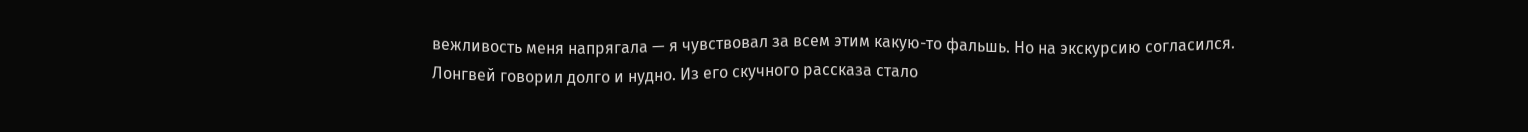вежливость меня напрягала — я чувствовал за всем этим какую-то фальшь. Но на экскурсию согласился.
Лонгвей говорил долго и нудно. Из его скучного рассказа стало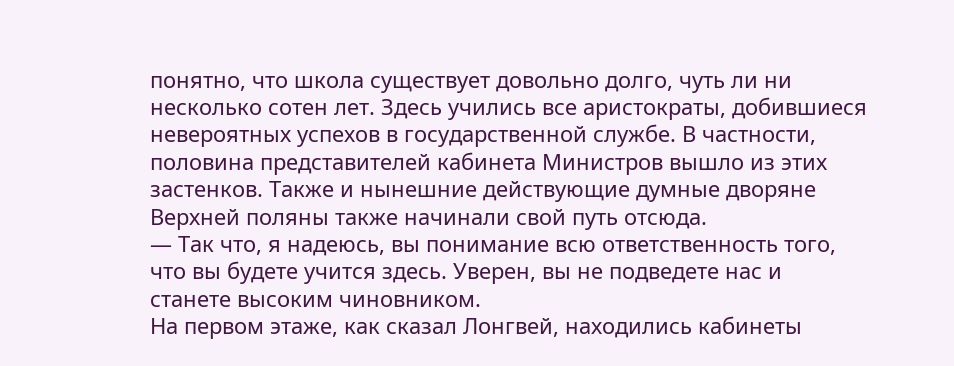понятно, что школа существует довольно долго, чуть ли ни несколько сотен лет. Здесь учились все аристократы, добившиеся невероятных успехов в государственной службе. В частности, половина представителей кабинета Министров вышло из этих застенков. Также и нынешние действующие думные дворяне Верхней поляны также начинали свой путь отсюда.
— Так что, я надеюсь, вы понимание всю ответственность того, что вы будете учится здесь. Уверен, вы не подведете нас и станете высоким чиновником.
На первом этаже, как сказал Лонгвей, находились кабинеты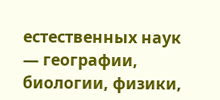естественных наук — географии, биологии, физики,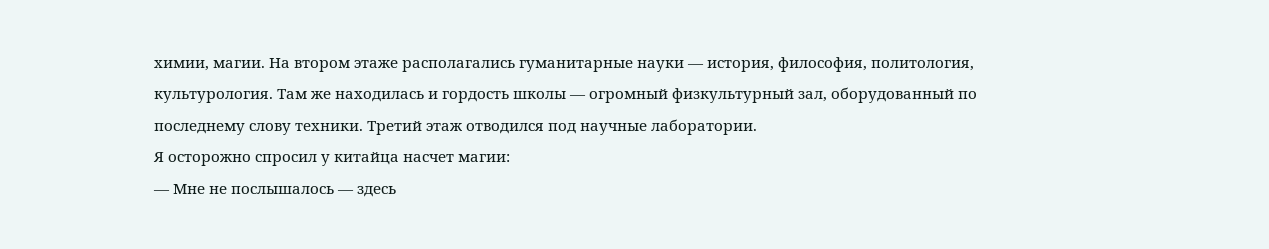химии, магии. На втором этаже располагались гуманитарные науки — история, философия, политология, культурология. Там же находилась и гордость школы — огромный физкультурный зал, оборудованный по последнему слову техники. Третий этаж отводился под научные лаборатории.
Я осторожно спросил у китайца насчет магии:
— Мне не послышалось — здесь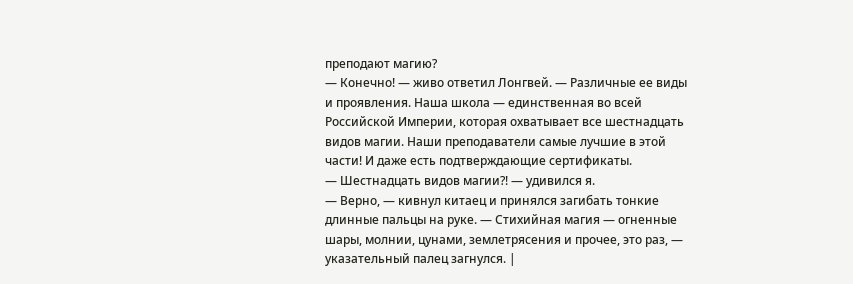преподают магию?
— Конечно! — живо ответил Лонгвей. — Различные ее виды и проявления. Наша школа — единственная во всей Российской Империи, которая охватывает все шестнадцать видов магии. Наши преподаватели самые лучшие в этой части! И даже есть подтверждающие сертификаты.
— Шестнадцать видов магии?! — удивился я.
— Верно, — кивнул китаец и принялся загибать тонкие длинные пальцы на руке. — Стихийная магия — огненные шары, молнии, цунами, землетрясения и прочее, это раз, — указательный палец загнулся. |